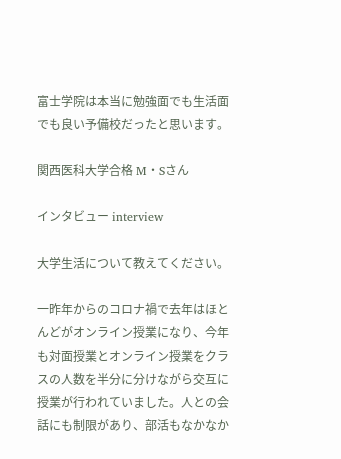富士学院は本当に勉強面でも生活面でも良い予備校だったと思います。

関西医科大学合格 M・Sさん

インタビュー interview

大学生活について教えてください。

一昨年からのコロナ禍で去年はほとんどがオンライン授業になり、今年も対面授業とオンライン授業をクラスの人数を半分に分けながら交互に授業が行われていました。人との会話にも制限があり、部活もなかなか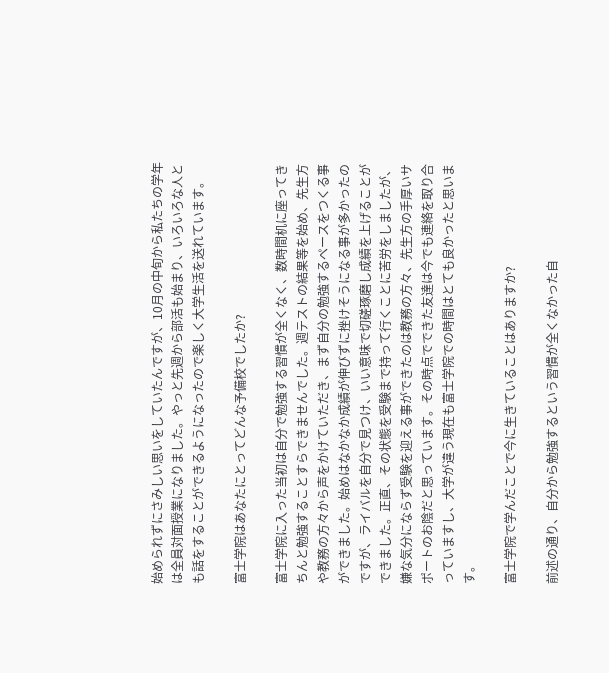始められずにさみしい思いをしていたんですが、10月の中旬から私たちの学年は全員対面授業になりました。やっと先週から部活も始まり、いろいろな人とも話をすることができるようになったので楽しく大学生活を送れています。

富士学院はあなたにとってどんな予備校でしたか?

富士学院に入った当初は自分で勉強する習慣が全くなく、数時間机に座ってきちんと勉強することすらできませんでした。週テストの結果等を始め、先生方や教務の方々から声をかけていただき、まず自分の勉強するペースをつくる事ができました。始めはなかなか成績が伸びずに挫けそうになる事が多かったのですが、ライバルを自分で見つけ、いい意味で切磋琢磨し成績を上げることができました。正直、その状態を受験まで持って行くことに苦労をしましたが、嫌な気分にならず受験を迎える事ができたのは教務の方々、先生方の手厚いサポートのお陰だと思っています。その時点でできた友達は今でも連絡を取り合っていますし、大学が違う現在も富士学院での時間はとても良かったと思います。

富士学院で学んだことで今に生きていることはありますか?

前述の通り、自分から勉強するという習慣が全くなかった自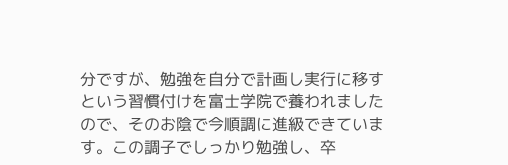分ですが、勉強を自分で計画し実行に移すという習慣付けを富士学院で養われましたので、そのお陰で今順調に進級できています。この調子でしっかり勉強し、卒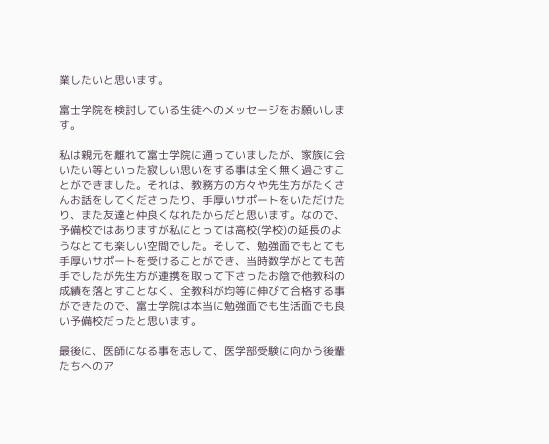業したいと思います。

富士学院を検討している生徒へのメッセージをお願いします。

私は親元を離れて富士学院に通っていましたが、家族に会いたい等といった寂しい思いをする事は全く無く過ごすことができました。それは、教務方の方々や先生方がたくさんお話をしてくださったり、手厚いサポートをいただけたり、また友達と仲良くなれたからだと思います。なので、予備校ではありますが私にとっては高校(学校)の延長のようなとても楽しい空間でした。そして、勉強面でもとても手厚いサポートを受けることができ、当時数学がとても苦手でしたが先生方が連携を取って下さったお陰で他教科の成績を落とすことなく、全教科が均等に伸びて合格する事ができたので、富士学院は本当に勉強面でも生活面でも良い予備校だったと思います。

最後に、医師になる事を志して、医学部受験に向かう後輩たちへのア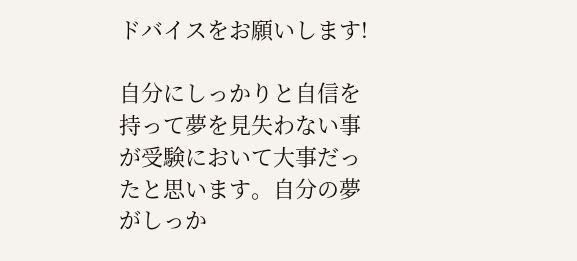ドバイスをお願いします!

自分にしっかりと自信を持って夢を見失わない事が受験において大事だったと思います。自分の夢がしっか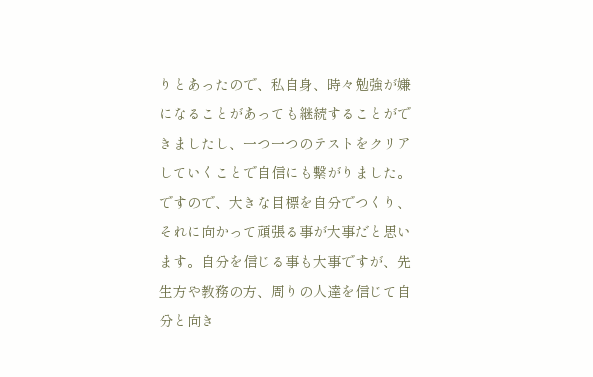りとあったので、私自身、時々勉強が嫌になることがあっても継続することができましたし、一つ一つのテストをクリアしていくことで自信にも繋がりました。ですので、大きな目標を自分でつくり、それに向かって頑張る事が大事だと思います。自分を信じる事も大事ですが、先生方や教務の方、周りの人達を信じて自分と向き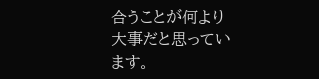合うことが何より大事だと思っています。